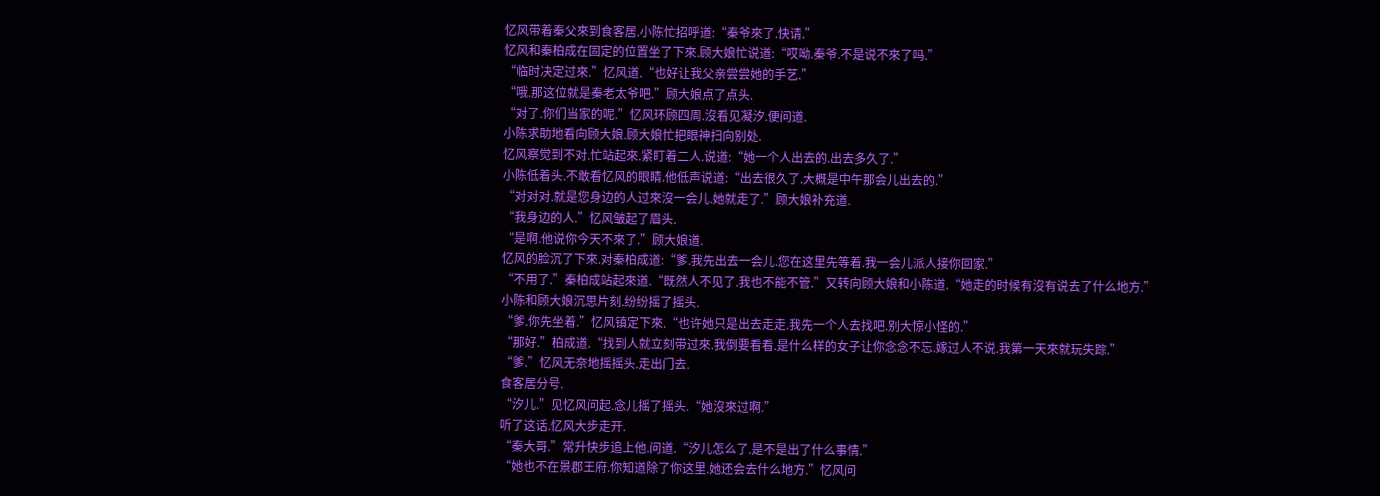忆风带着秦父來到食客居.小陈忙招呼道:“秦爷來了.快请.”
忆风和秦柏成在固定的位置坐了下來.顾大娘忙说道:“哎呦.秦爷.不是说不來了吗.”
“临时决定过來.”忆风道.“也好让我父亲尝尝她的手艺.”
“哦.那这位就是秦老太爷吧.”顾大娘点了点头.
“对了.你们当家的呢.”忆风环顾四周.沒看见凝汐.便问道.
小陈求助地看向顾大娘.顾大娘忙把眼神扫向别处.
忆风察觉到不对.忙站起來.紧盯着二人.说道:“她一个人出去的.出去多久了.”
小陈低着头.不敢看忆风的眼睛.他低声说道:“出去很久了.大概是中午那会儿出去的.”
“对对对.就是您身边的人过來沒一会儿.她就走了.”顾大娘补充道.
“我身边的人.”忆风皱起了眉头.
“是啊.他说你今天不來了.”顾大娘道.
忆风的脸沉了下來.对秦柏成道:“爹.我先出去一会儿.您在这里先等着.我一会儿派人接你回家.”
“不用了.”秦柏成站起來道.“既然人不见了.我也不能不管.”又转向顾大娘和小陈道.“她走的时候有沒有说去了什么地方.”
小陈和顾大娘沉思片刻.纷纷摇了摇头.
“爹.你先坐着.”忆风镇定下來.“也许她只是出去走走.我先一个人去找吧.别大惊小怪的.”
“那好.”柏成道.“找到人就立刻带过來.我倒要看看.是什么样的女子让你念念不忘.嫁过人不说.我第一天來就玩失踪.”
“爹.”忆风无奈地摇摇头.走出门去.
食客居分号.
“汐儿.”见忆风问起.念儿摇了摇头.“她沒來过啊.”
听了这话.忆风大步走开.
“秦大哥.”常升快步追上他.问道.“汐儿怎么了.是不是出了什么事情.”
“她也不在景郡王府.你知道除了你这里.她还会去什么地方.”忆风问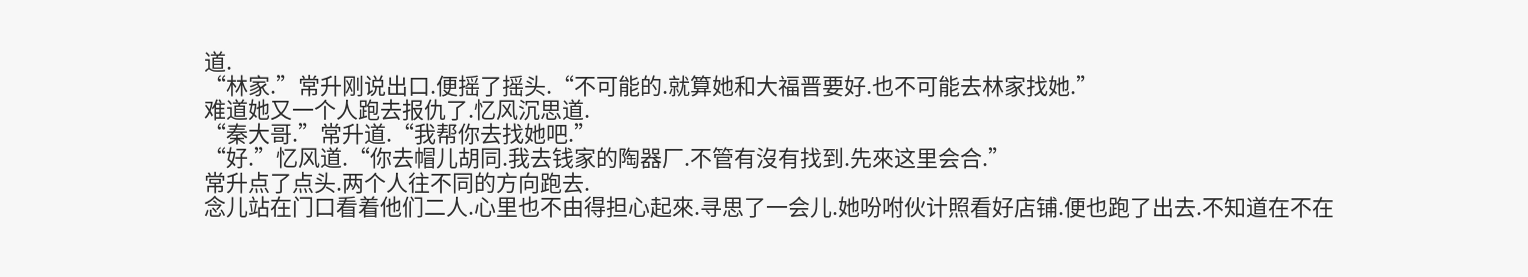道.
“林家.”常升刚说出口.便摇了摇头.“不可能的.就算她和大福晋要好.也不可能去林家找她.”
难道她又一个人跑去报仇了.忆风沉思道.
“秦大哥.”常升道.“我帮你去找她吧.”
“好.”忆风道.“你去帽儿胡同.我去钱家的陶器厂.不管有沒有找到.先來这里会合.”
常升点了点头.两个人往不同的方向跑去.
念儿站在门口看着他们二人.心里也不由得担心起來.寻思了一会儿.她吩咐伙计照看好店铺.便也跑了出去.不知道在不在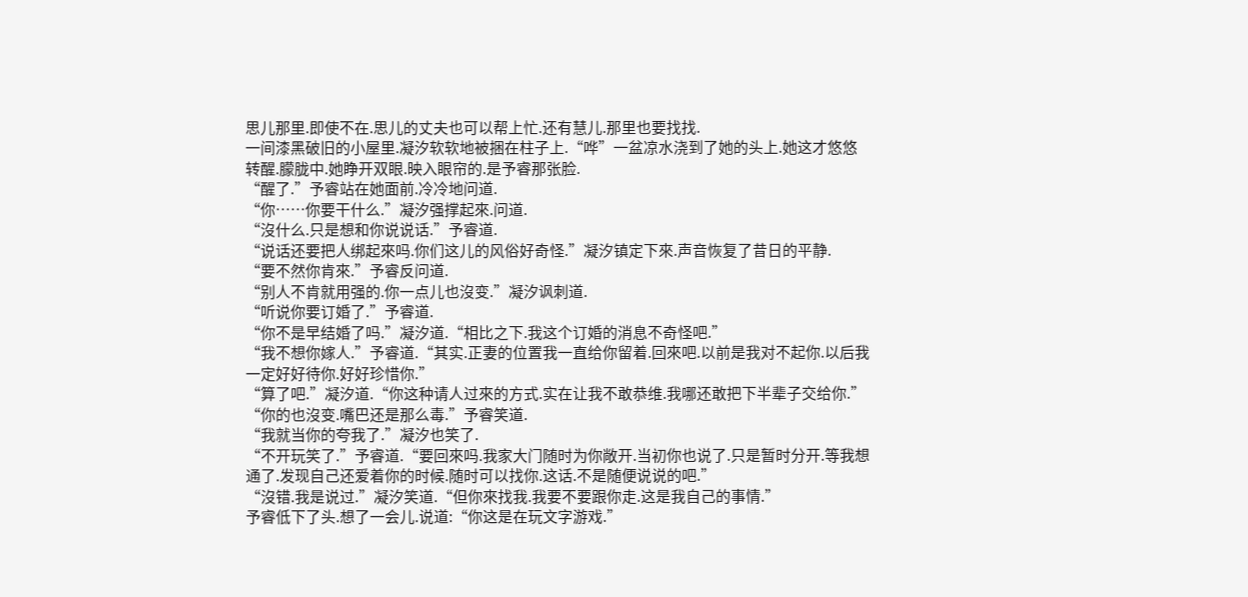思儿那里.即使不在.思儿的丈夫也可以帮上忙.还有慧儿.那里也要找找.
一间漆黑破旧的小屋里.凝汐软软地被捆在柱子上.“哗”一盆凉水浇到了她的头上.她这才悠悠转醒.朦胧中.她睁开双眼.映入眼帘的.是予睿那张脸.
“醒了.”予睿站在她面前.冷冷地问道.
“你……你要干什么.”凝汐强撑起來.问道.
“沒什么.只是想和你说说话.”予睿道.
“说话还要把人绑起來吗.你们这儿的风俗好奇怪.”凝汐镇定下來.声音恢复了昔日的平静.
“要不然你肯來.”予睿反问道.
“别人不肯就用强的.你一点儿也沒变.”凝汐讽刺道.
“听说你要订婚了.”予睿道.
“你不是早结婚了吗.”凝汐道.“相比之下.我这个订婚的消息不奇怪吧.”
“我不想你嫁人.”予睿道.“其实.正妻的位置我一直给你留着.回來吧.以前是我对不起你.以后我一定好好待你.好好珍惜你.”
“算了吧.”凝汐道.“你这种请人过來的方式.实在让我不敢恭维.我哪还敢把下半辈子交给你.”
“你的也沒变.嘴巴还是那么毒.”予睿笑道.
“我就当你的夸我了.”凝汐也笑了.
“不开玩笑了.”予睿道.“要回來吗.我家大门随时为你敞开.当初你也说了.只是暂时分开.等我想通了.发现自己还爱着你的时候.随时可以找你.这话.不是随便说说的吧.”
“沒错.我是说过.”凝汐笑道.“但你來找我.我要不要跟你走.这是我自己的事情.”
予睿低下了头.想了一会儿.说道:“你这是在玩文字游戏.”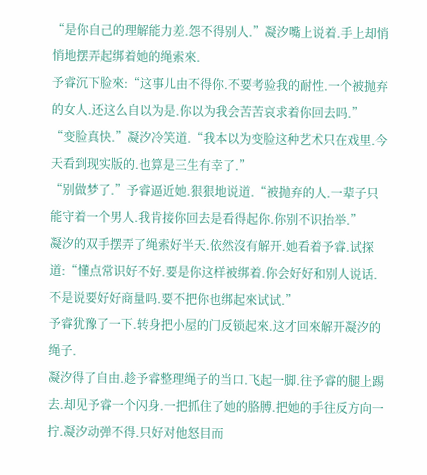“是你自己的理解能力差.怨不得别人.”凝汐嘴上说着.手上却悄悄地摆弄起绑着她的绳索來.
予睿沉下脸來:“这事儿由不得你.不要考验我的耐性.一个被抛弃的女人.还这么自以为是.你以为我会苦苦哀求着你回去吗.”
“变脸真快.”凝汐冷笑道.“我本以为变脸这种艺术只在戏里.今天看到现实版的.也算是三生有幸了.”
“别做梦了.”予睿逼近她.狠狠地说道.“被抛弃的人.一辈子只能守着一个男人.我肯接你回去是看得起你.你别不识抬举.”
凝汐的双手摆弄了绳索好半天.依然沒有解开.她看着予睿.试探道:“懂点常识好不好.要是你这样被绑着.你会好好和别人说话.不是说要好好商量吗.要不把你也绑起來试试.”
予睿犹豫了一下.转身把小屋的门反锁起來.这才回來解开凝汐的绳子.
凝汐得了自由.趁予睿整理绳子的当口.飞起一脚.往予睿的腿上踢去.却见予睿一个闪身.一把抓住了她的胳膊.把她的手往反方向一拧.凝汐动弹不得.只好对他怒目而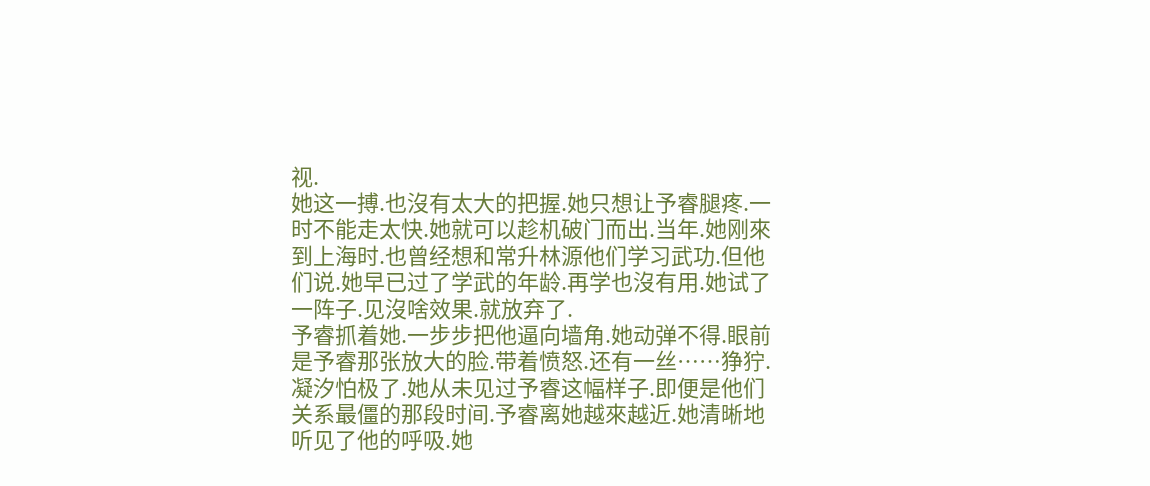视.
她这一搏.也沒有太大的把握.她只想让予睿腿疼.一时不能走太快.她就可以趁机破门而出.当年.她刚來到上海时.也曾经想和常升林源他们学习武功.但他们说.她早已过了学武的年龄.再学也沒有用.她试了一阵子.见沒啥效果.就放弃了.
予睿抓着她.一步步把他逼向墙角.她动弹不得.眼前是予睿那张放大的脸.带着愤怒.还有一丝……狰狞.凝汐怕极了.她从未见过予睿这幅样子.即便是他们关系最僵的那段时间.予睿离她越來越近.她清晰地听见了他的呼吸.她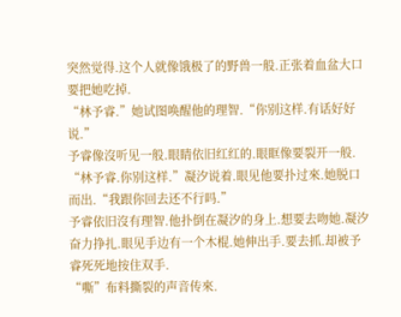突然觉得.这个人就像饿极了的野兽一般.正张着血盆大口要把她吃掉.
“林予睿.”她试图唤醒他的理智.“你别这样.有话好好说.”
予睿像沒听见一般.眼睛依旧红红的.眼眶像要裂开一般.
“林予睿.你别这样.”凝汐说着.眼见他要扑过來.她脱口而出.“我跟你回去还不行吗.”
予睿依旧沒有理智.他扑倒在凝汐的身上.想要去吻她.凝汐奋力挣扎.眼见手边有一个木棍.她伸出手.要去抓.却被予睿死死地按住双手.
“嘶”布料撕裂的声音传來.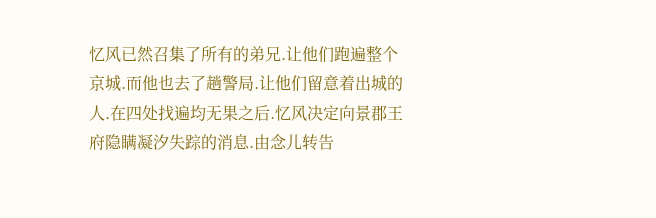忆风已然召集了所有的弟兄.让他们跑遍整个京城.而他也去了趟警局.让他们留意着出城的人.在四处找遍均无果之后.忆风决定向景郡王府隐瞒凝汐失踪的消息.由念儿转告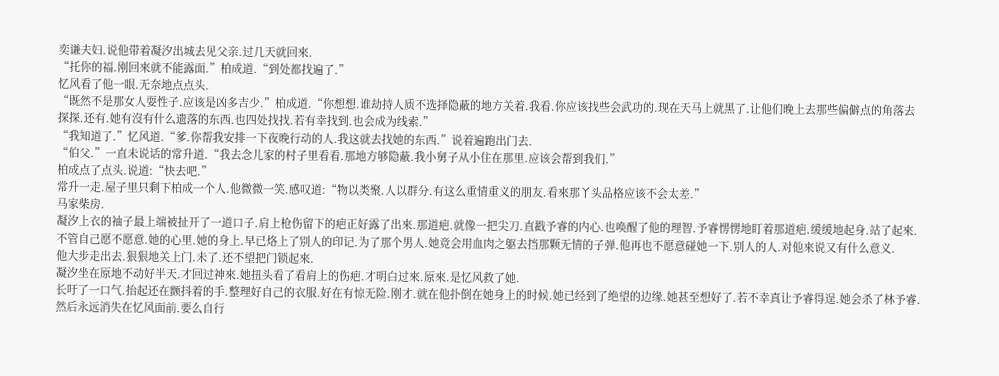奕谦夫妇.说他带着凝汐出城去见父亲.过几天就回來.
“托你的福.刚回來就不能露面.”柏成道.“到处都找遍了.”
忆风看了他一眼.无奈地点点头.
“既然不是那女人耍性子.应该是凶多吉少.”柏成道.“你想想.谁劫持人质不选择隐蔽的地方关着.我看.你应该找些会武功的.现在天马上就黑了.让他们晚上去那些偏僻点的角落去探探.还有.她有沒有什么遗落的东西.也四处找找.若有幸找到.也会成为线索.”
“我知道了.”忆风道.“爹.你帮我安排一下夜晚行动的人.我这就去找她的东西.”说着遍跑出门去.
“伯父.”一直未说话的常升道.“我去念儿家的村子里看看.那地方够隐蔽.我小舅子从小住在那里.应该会帮到我们.”
柏成点了点头.说道:“快去吧.”
常升一走.屋子里只剩下柏成一个人.他微微一笑.感叹道:“物以类聚.人以群分.有这么重情重义的朋友.看來那丫头品格应该不会太差.”
马家柴房.
凝汐上衣的袖子最上端被扯开了一道口子.肩上枪伤留下的疤正好露了出來.那道疤.就像一把尖刀.直戳予睿的内心.也唤醒了他的理智.予睿愣愣地盯着那道疤.缓缓地起身.站了起來.
不管自己愿不愿意.她的心里.她的身上.早已烙上了别人的印记.为了那个男人.她竟会用血肉之躯去挡那颗无情的子弹.他再也不愿意碰她一下.别人的人.对他來说又有什么意义.
他大步走出去.狠狠地关上门.未了.还不望把门锁起來.
凝汐坐在原地不动好半天.才回过神來.她扭头看了看肩上的伤疤.才明白过來.原來.是忆风救了她.
长吁了一口气.抬起还在颤抖着的手.整理好自己的衣服.好在有惊无险.刚才.就在他扑倒在她身上的时候.她已经到了绝望的边缘.她甚至想好了.若不幸真让予睿得逞.她会杀了林予睿.然后永远消失在忆风面前.要么自行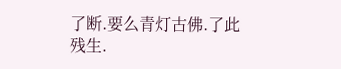了断.要么青灯古佛.了此残生.